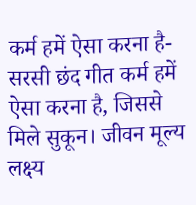कर्म हमें ऐसा करना है- सरसी छंद गीत कर्म हमें ऐसा करना है, जिससे मिले सुकून। जीवन मूल्य लक्ष्य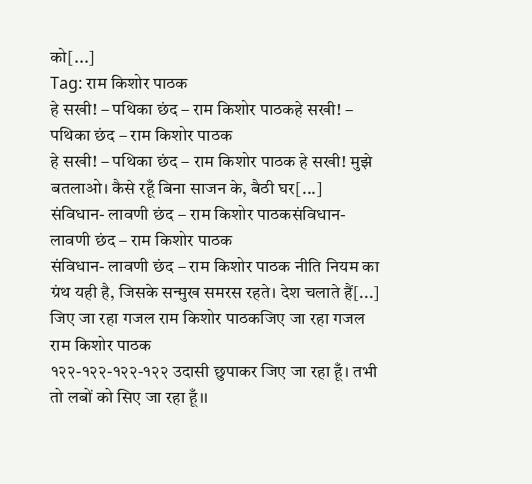को[...]
Tag: राम किशोर पाठक
हे सखी! – पथिका छंद – राम किशोर पाठकहे सखी! – पथिका छंद – राम किशोर पाठक
हे सखी! – पथिका छंद – राम किशोर पाठक हे सखी! मुझे बतलाओ। कैसे रहूँ बिना साजन के, बैठी घर[...]
संविधान- लावणी छंद – राम किशोर पाठकसंविधान- लावणी छंद – राम किशोर पाठक
संविधान- लावणी छंद – राम किशोर पाठक नीति नियम का ग्रंथ यही है, जिसके सन्मुख समरस रहते। देश चलाते हैं[...]
जिए जा रहा गजल राम किशोर पाठकजिए जा रहा गजल राम किशोर पाठक
१२२-१२२-१२२-१२२ उदासी छुपाकर जिए जा रहा हूँ। तभी तो लबों को सिए जा रहा हूँ।।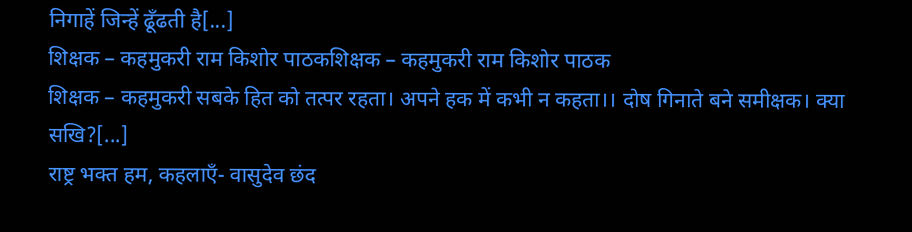निगाहें जिन्हें ढूँढती है[...]
शिक्षक – कहमुकरी राम किशोर पाठकशिक्षक – कहमुकरी राम किशोर पाठक
शिक्षक – कहमुकरी सबके हित को तत्पर रहता। अपने हक में कभी न कहता।। दोष गिनाते बने समीक्षक। क्या सखि?[...]
राष्ट्र भक्त हम, कहलाएँ- वासुदेव छंद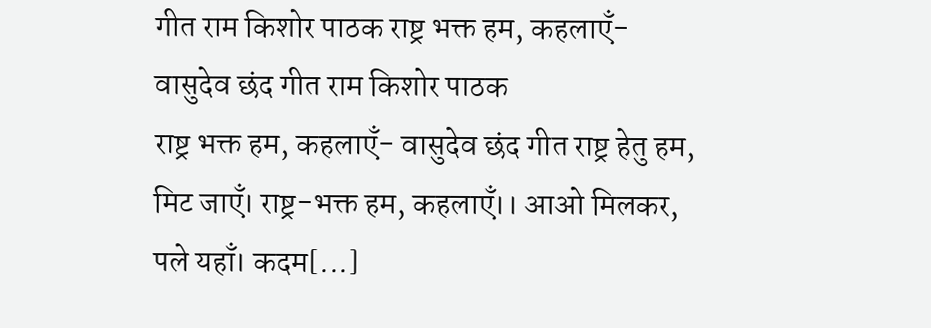गीत राम किशोर पाठक राष्ट्र भक्त हम, कहलाएँ- वासुदेव छंद गीत राम किशोर पाठक
राष्ट्र भक्त हम, कहलाएँ- वासुदेव छंद गीत राष्ट्र हेतु हम, मिट जाएँ। राष्ट्र-भक्त हम, कहलाएँ।। आओ मिलकर, पले यहाँ। कदम[...]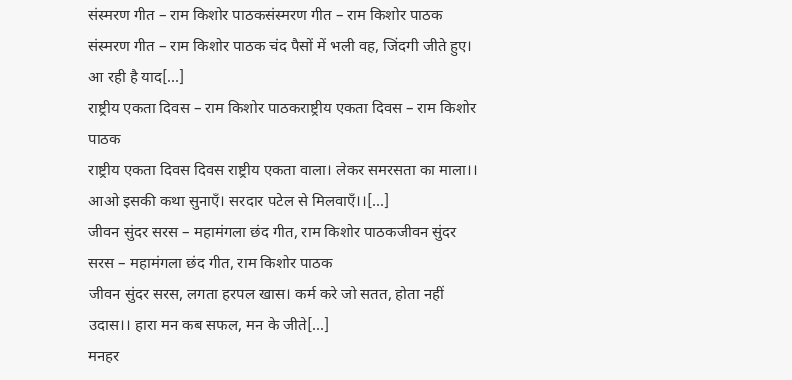संस्मरण गीत – राम किशोर पाठकसंस्मरण गीत – राम किशोर पाठक
संस्मरण गीत – राम किशोर पाठक चंद पैसों में भली वह, जिंदगी जीते हुए। आ रही है याद[...]
राष्ट्रीय एकता दिवस – राम किशोर पाठकराष्ट्रीय एकता दिवस – राम किशोर पाठक
राष्ट्रीय एकता दिवस दिवस राष्ट्रीय एकता वाला। लेकर समरसता का माला।। आओ इसकी कथा सुनाएँ। सरदार पटेल से मिलवाएँ।।[...]
जीवन सुंदर सरस – महामंगला छंद गीत, राम किशोर पाठकजीवन सुंदर सरस – महामंगला छंद गीत, राम किशोर पाठक
जीवन सुंदर सरस, लगता हरपल खास। कर्म करे जो सतत, होता नहीं उदास।। हारा मन कब सफल, मन के जीते[...]
मनहर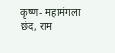कृष्ण- महामंगला छंद, राम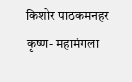किशोर पाठकमनहर कृष्ण- महामंगला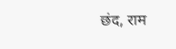छंद, राम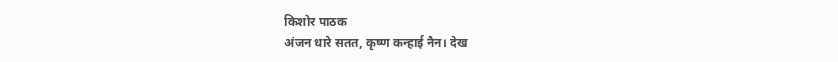किशोर पाठक
अंजन धारे सतत, कृष्ण कन्हाई नैन। देख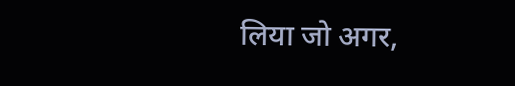लिया जो अगर,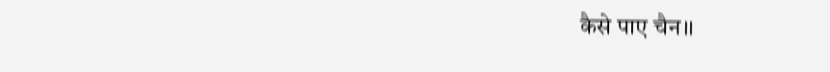कैसे पाए चैन।।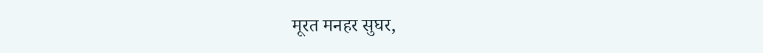मूरत मनहर सुघर,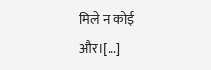मिले न कोई और।[...]